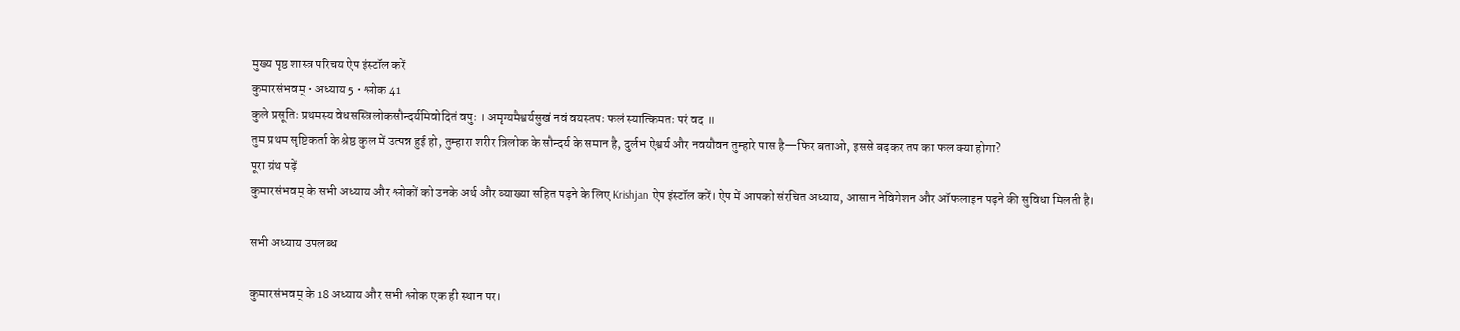मुख्य पृष्ठ शास्त्र परिचय ऐप इंस्टॉल करें
कुमारसंभवम् • अध्याय 5 • श्लोक 41
कुले प्रसूतिः प्रथमस्य वेधसस्त्रिलोकसौन्दर्यमिवोदितं वपुः । अमृग्यमैश्वर्यसुखं नवं वयस्तपः फलं स्यात्किमतः परं वद ॥
तुम प्रथम सृष्टिकर्ता के श्रेष्ठ कुल में उत्पन्न हुई हो, तुम्हारा शरीर त्रिलोक के सौन्दर्य के समान है, दुर्लभ ऐश्वर्य और नवयौवन तुम्हारे पास है—फिर बताओ, इससे बढ़कर तप का फल क्या होगा?
पूरा ग्रंथ पढ़ें
कुमारसंभवम् के सभी अध्याय और श्लोकों को उनके अर्थ और व्याख्या सहित पढ़ने के लिए Krishjan ऐप इंस्टॉल करें। ऐप में आपको संरचित अध्याय, आसान नेविगेशन और ऑफलाइन पढ़ने की सुविधा मिलती है।

सभी अध्याय उपलब्ध

कुमारसंभवम् के 18 अध्याय और सभी श्लोक एक ही स्थान पर।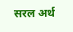सरल अर्थ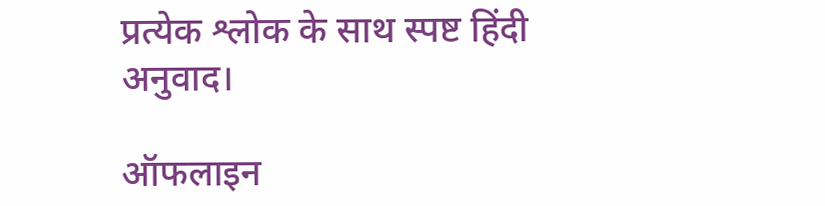प्रत्येक श्लोक के साथ स्पष्ट हिंदी अनुवाद।

ऑफलाइन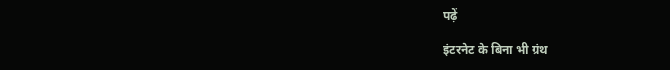पढ़ें

इंटरनेट के बिना भी ग्रंथ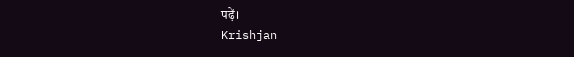पढ़ें।
Krishjan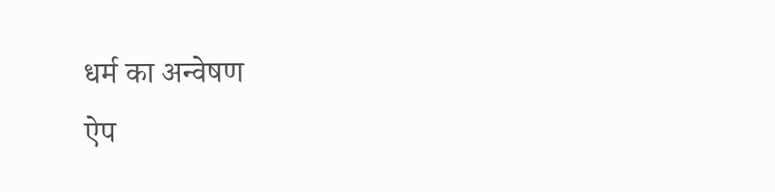धर्म का अन्वेषण
ऐप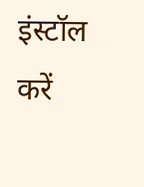इंस्टॉल करें